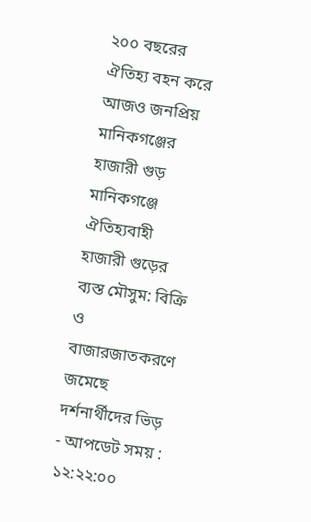২০০ বছরের ঐতিহ্য বহন করে আজও জনপ্রিয় মানিকগঞ্জের হাজারী গুড়
মানিকগঞ্জে ঐতিহ্যবাহী হাজারী গুড়ের ব্যস্ত মৌসুম: বিক্রি ও বাজারজাতকরণে জমেছে দর্শনার্থীদের ভিড়
- আপডেট সময় : ১২:২২:০০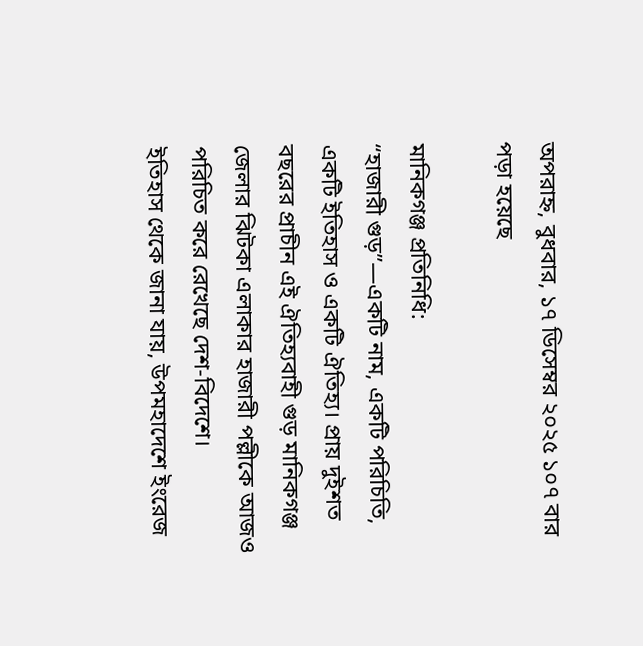অপরাহ্ন, বুধবার, ১৭ ডিসেম্বর ২০২৫ ১০৭ বার পড়া হয়েছে

মানিকগঞ্জ প্রতিনিধি:
“হাজারী গুড়”—একটি নাম, একটি পরিচিতি, একটি ইতিহাস ও একটি ঐতিহ্য। প্রায় দুইশত বছরের প্রাচীন এই ঐতিহ্যবাহী গুড় মানিকগঞ্জ জেলার ঝিটকা এলাকার হাজারী পল্লীকে আজও পরিচিত করে রেখেছে দেশ-বিদেশে।
ইতিহাস থেকে জানা যায়, উপমহাদেশে ইংরেজ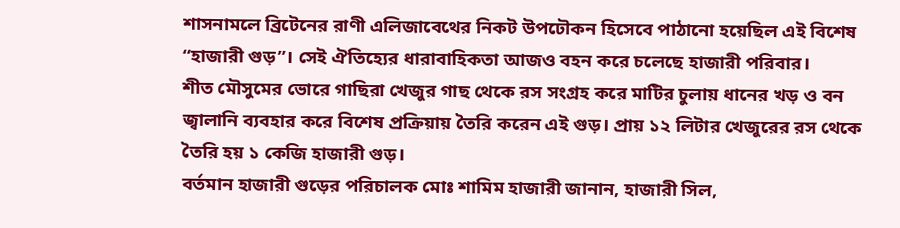শাসনামলে ব্রিটেনের রাণী এলিজাবেথের নিকট উপঢৌকন হিসেবে পাঠানো হয়েছিল এই বিশেষ “হাজারী গুড়”। সেই ঐতিহ্যের ধারাবাহিকতা আজও বহন করে চলেছে হাজারী পরিবার।
শীত মৌসুমের ভোরে গাছিরা খেজুর গাছ থেকে রস সংগ্রহ করে মাটির চুলায় ধানের খড় ও বন জ্বালানি ব্যবহার করে বিশেষ প্রক্রিয়ায় তৈরি করেন এই গুড়। প্রায় ১২ লিটার খেজুরের রস থেকে তৈরি হয় ১ কেজি হাজারী গুড়।
বর্তমান হাজারী গুড়ের পরিচালক মোঃ শামিম হাজারী জানান, হাজারী সিল,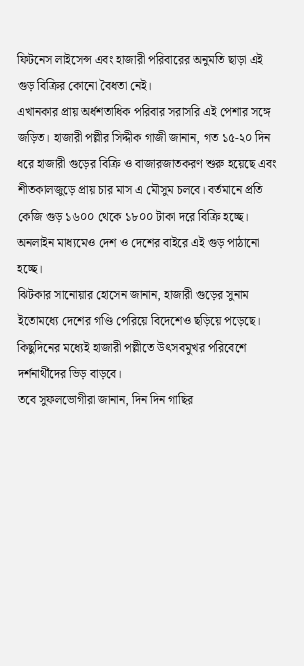ফিটনেস লাইসেন্স এবং হাজারী পরিবারের অনুমতি ছাড়া এই গুড় বিক্রির কোনো বৈধতা নেই।
এখানকার প্রায় অর্ধশতাধিক পরিবার সরাসরি এই পেশার সঙ্গে জড়িত। হাজারী পল্লীর সিদ্দীক গাজী জানান, গত ১৫-২০ দিন ধরে হাজারী গুড়ের বিক্রি ও বাজারজাতকরণ শুরু হয়েছে এবং শীতকালজুড়ে প্রায় চার মাস এ মৌসুম চলবে। বর্তমানে প্রতি কেজি গুড় ১৬০০ থেকে ১৮০০ টাকা দরে বিক্রি হচ্ছে। অনলাইন মাধ্যমেও দেশ ও দেশের বাইরে এই গুড় পাঠানো হচ্ছে।
ঝিটকার সানোয়ার হোসেন জানান, হাজারী গুড়ের সুনাম ইতোমধ্যে দেশের গণ্ডি পেরিয়ে বিদেশেও ছড়িয়ে পড়েছে। কিছুদিনের মধ্যেই হাজারী পল্লীতে উৎসবমুখর পরিবেশে দর্শনার্থীদের ভিড় বাড়বে।
তবে সুফলভোগীরা জানান, দিন দিন গাছির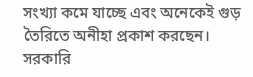সংখ্যা কমে যাচ্ছে এবং অনেকেই গুড় তৈরিতে অনীহা প্রকাশ করছেন। সরকারি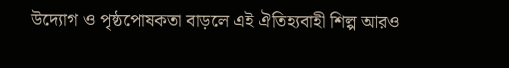উদ্যোগ ও পৃষ্ঠপোষকতা বাড়লে এই ঐতিহ্যবাহী শিল্প আরও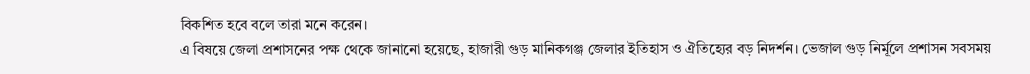বিকশিত হবে বলে তারা মনে করেন।
এ বিষয়ে জেলা প্রশাসনের পক্ষ থেকে জানানো হয়েছে, হাজারী গুড় মানিকগঞ্জ জেলার ইতিহাস ও ঐতিহ্যের বড় নিদর্শন। ভেজাল গুড় নির্মূলে প্রশাসন সবসময়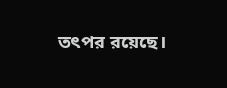তৎপর রয়েছে।